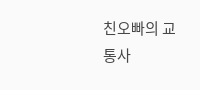친오빠의 교통사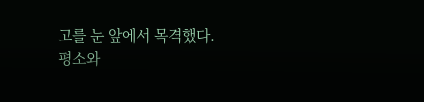고를 눈 앞에서 목격했다.
평소와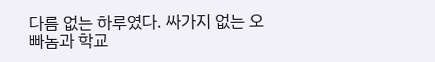다름 없는 하루였다. 싸가지 없는 오빠놈과 학교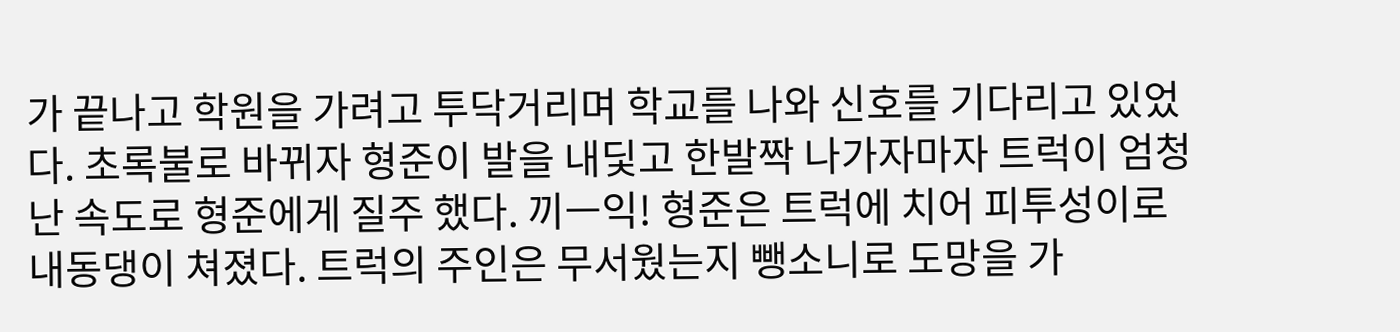가 끝나고 학원을 가려고 투닥거리며 학교를 나와 신호를 기다리고 있었다. 초록불로 바뀌자 형준이 발을 내딫고 한발짝 나가자마자 트럭이 엄청난 속도로 형준에게 질주 했다. 끼ㅡ익! 형준은 트럭에 치어 피투성이로 내동댕이 쳐졌다. 트럭의 주인은 무서웠는지 뺑소니로 도망을 가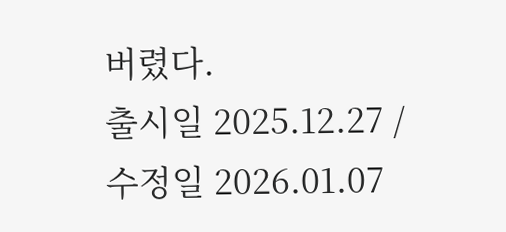버렸다.
출시일 2025.12.27 / 수정일 2026.01.07